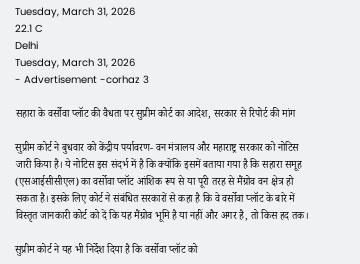Tuesday, March 31, 2026
22.1 C
Delhi
Tuesday, March 31, 2026
- Advertisement -corhaz 3

सहारा के वर्सोवा प्लॉट की वैधता पर सुप्रीम कोर्ट का आदेश, सरकार से रिपोर्ट की मांग

सुप्रीम कोर्ट ने बुधवार को केंद्रीय पर्यावरण- वन मंत्रालय और महाराष्ट्र सरकार को नोटिस जारी किया है। ये नोटिस इस संदर्भ में है कि क्योंकि इसमें बताया गया है कि सहारा समूह (एसआईसीसीएल) का वर्सोवा प्लॉट आंशिक रूप से या पूरी तरह से मैंग्रोव वन क्षेत्र हो सकता है। इसके लिए कोर्ट ने संबंधित सरकारों से कहा है कि वे वर्सोवा प्लॉट के बारे में विस्तृत जानकारी कोर्ट को दें कि यह मैंग्रोव भूमि है या नहीं और अगर है, तो किस हद तक।

सुप्रीम कोर्ट ने यह भी निर्देश दिया है कि वर्सोवा प्लॉट को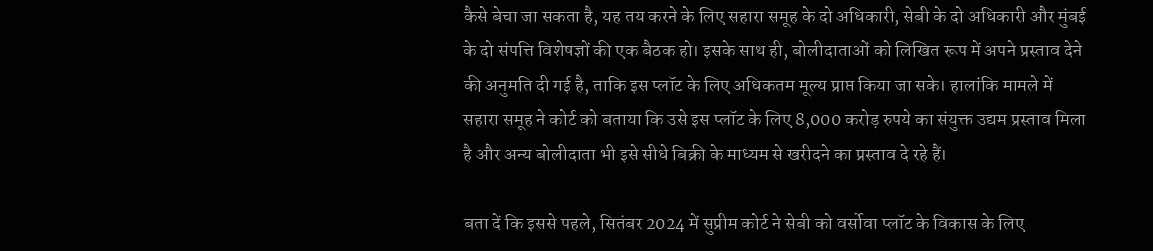कैसे बेचा जा सकता है, यह तय करने के लिए सहारा समूह के दो अधिकारी, सेबी के दो अधिकारी और मुंबई के दो संपत्ति विशेषज्ञों की एक बैठक हो। इसके साथ ही, बोलीदाताओं को लिखित रूप में अपने प्रस्ताव देने की अनुमति दी गई है, ताकि इस प्लॉट के लिए अधिकतम मूल्य प्राप्त किया जा सके। हालांकि मामले में सहारा समूह ने कोर्ट को बताया कि उसे इस प्लॉट के लिए 8,000 करोड़ रुपये का संयुक्त उद्यम प्रस्ताव मिला है और अन्य बोलीदाता भी इसे सीधे बिक्री के माध्यम से खरीदने का प्रस्ताव दे रहे हैं।

बता दें कि इससे पहले, सितंबर 2024 में सुप्रीम कोर्ट ने सेबी को वर्सोवा प्लॉट के विकास के लिए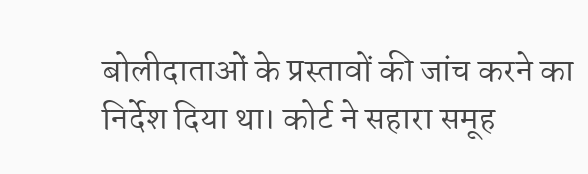बोलीदाताओं के प्रस्तावों की जांच करने का निर्देश दिया था। कोर्ट ने सहारा समूह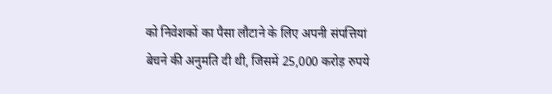को निवेशकों का पैसा लौटाने के लिए अपनी संपत्तियां बेचने की अनुमति दी थी, जिसमें 25,000 करोड़ रुपये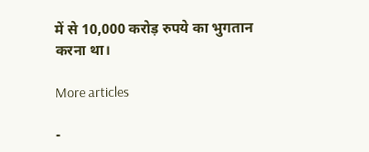में से 10,000 करोड़ रुपये का भुगतान करना था।

More articles

-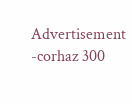Advertisement -corhaz 300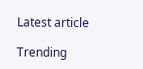Latest article

Trending